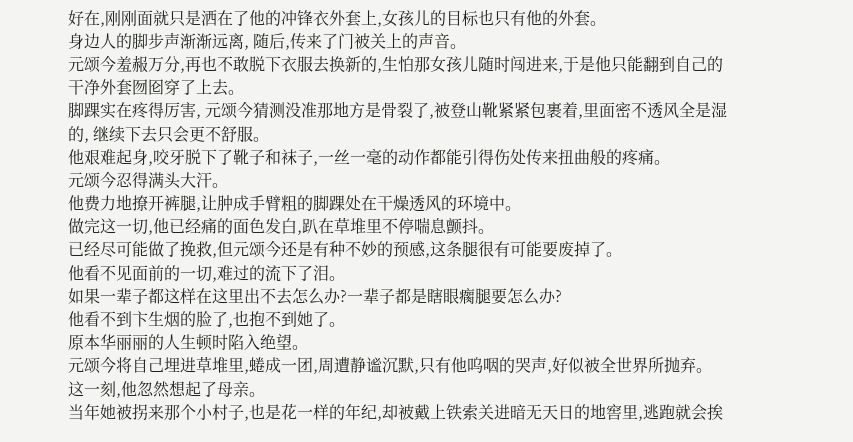好在,刚刚面就只是洒在了他的冲锋衣外套上,女孩儿的目标也只有他的外套。
身边人的脚步声渐渐远离, 随后,传来了门被关上的声音。
元颂今羞赧万分,再也不敢脱下衣服去换新的,生怕那女孩儿随时闯进来,于是他只能翻到自己的干净外套囫囵穿了上去。
脚踝实在疼得厉害, 元颂今猜测没准那地方是骨裂了,被登山靴紧紧包裹着,里面密不透风全是湿的, 继续下去只会更不舒服。
他艰难起身,咬牙脱下了靴子和袜子,一丝一毫的动作都能引得伤处传来扭曲般的疼痛。
元颂今忍得满头大汗。
他费力地撩开裤腿,让肿成手臂粗的脚踝处在干燥透风的环境中。
做完这一切,他已经痛的面色发白,趴在草堆里不停喘息颤抖。
已经尽可能做了挽救,但元颂今还是有种不妙的预感,这条腿很有可能要废掉了。
他看不见面前的一切,难过的流下了泪。
如果一辈子都这样在这里出不去怎么办?一辈子都是瞎眼瘸腿要怎么办?
他看不到卞生烟的脸了,也抱不到她了。
原本华丽丽的人生顿时陷入绝望。
元颂今将自己埋进草堆里,蜷成一团,周遭静谧沉默,只有他呜咽的哭声,好似被全世界所抛弃。
这一刻,他忽然想起了母亲。
当年她被拐来那个小村子,也是花一样的年纪,却被戴上铁索关进暗无天日的地窖里,逃跑就会挨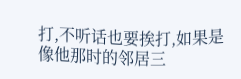打,不听话也要挨打,如果是像他那时的邻居三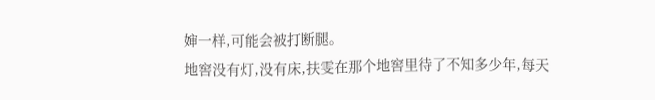婶一样,可能会被打断腿。
地窖没有灯,没有床,扶雯在那个地窖里待了不知多少年,每天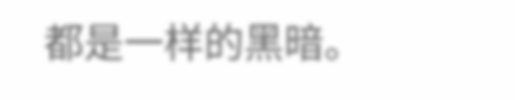都是一样的黑暗。